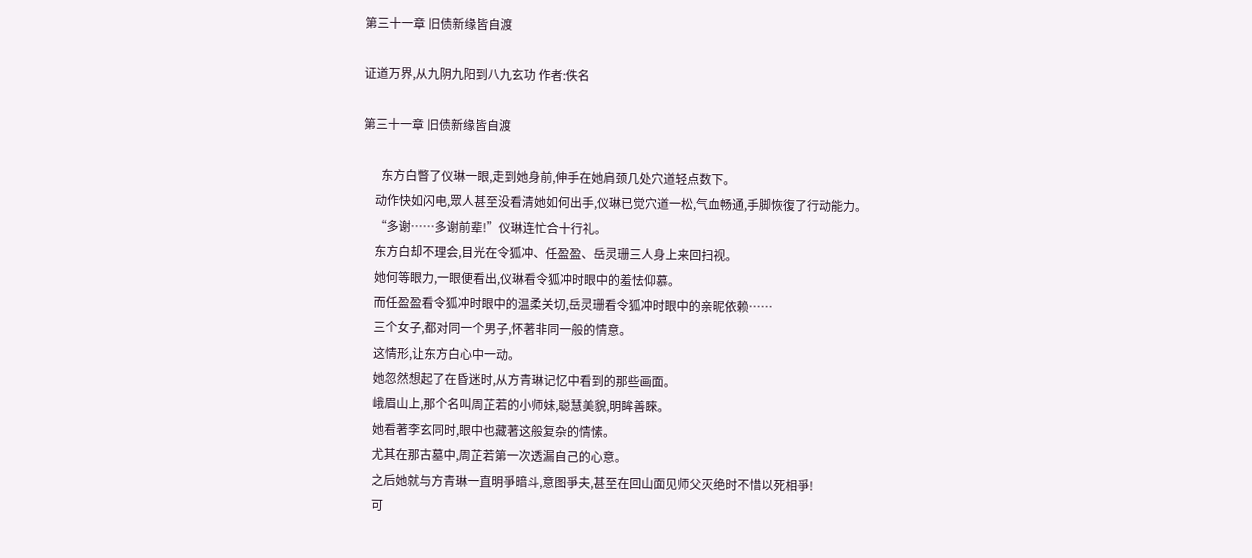第三十一章 旧债新缘皆自渡

证道万界,从九阴九阳到八九玄功 作者:佚名

第三十一章 旧债新缘皆自渡

      东方白瞥了仪琳一眼,走到她身前,伸手在她肩颈几处穴道轻点数下。
    动作快如闪电,眾人甚至没看清她如何出手,仪琳已觉穴道一松,气血畅通,手脚恢復了行动能力。
    “多谢……多谢前辈!”仪琳连忙合十行礼。
    东方白却不理会,目光在令狐冲、任盈盈、岳灵珊三人身上来回扫视。
    她何等眼力,一眼便看出,仪琳看令狐冲时眼中的羞怯仰慕。
    而任盈盈看令狐冲时眼中的温柔关切,岳灵珊看令狐冲时眼中的亲昵依赖……
    三个女子,都对同一个男子,怀著非同一般的情意。
    这情形,让东方白心中一动。
    她忽然想起了在昏迷时,从方青琳记忆中看到的那些画面。
    峨眉山上,那个名叫周芷若的小师妹,聪慧美貌,明眸善睞。
    她看著李玄同时,眼中也藏著这般复杂的情愫。
    尤其在那古墓中,周芷若第一次透漏自己的心意。
    之后她就与方青琳一直明爭暗斗,意图爭夫,甚至在回山面见师父灭绝时不惜以死相爭!
    可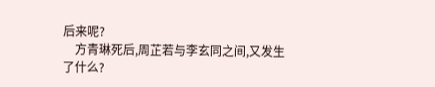后来呢?
    方青琳死后,周芷若与李玄同之间,又发生了什么?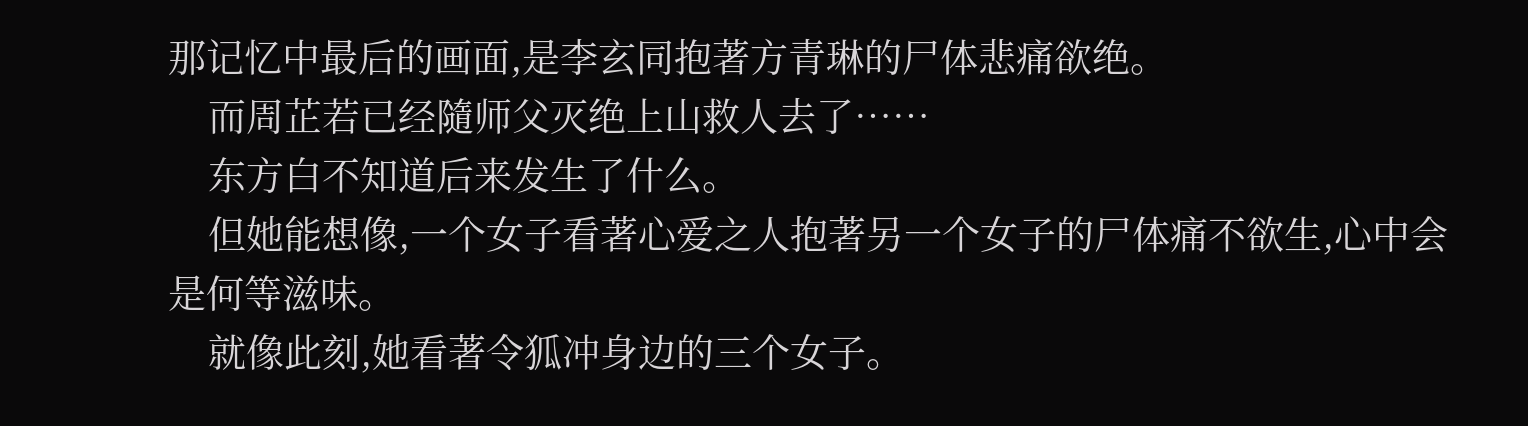那记忆中最后的画面,是李玄同抱著方青琳的尸体悲痛欲绝。
    而周芷若已经隨师父灭绝上山救人去了……
    东方白不知道后来发生了什么。
    但她能想像,一个女子看著心爱之人抱著另一个女子的尸体痛不欲生,心中会是何等滋味。
    就像此刻,她看著令狐冲身边的三个女子。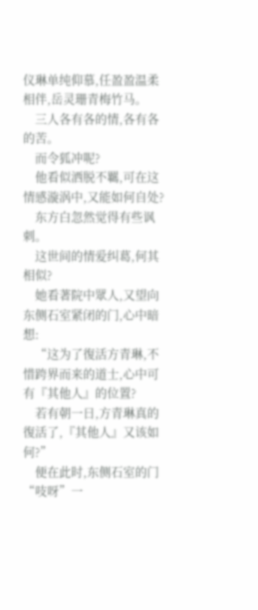仪琳单纯仰慕,任盈盈温柔相伴,岳灵珊青梅竹马。
    三人各有各的情,各有各的苦。
    而令狐冲呢?
    他看似洒脱不羈,可在这情感漩涡中,又能如何自处?
    东方白忽然觉得有些讽刺。
    这世间的情爱纠葛,何其相似?
    她看著院中眾人,又望向东侧石室紧闭的门,心中暗想:
    “这为了復活方青琳,不惜跨界而来的道士,心中可有『其他人』的位置?
    若有朝一日,方青琳真的復活了,『其他人』又该如何?”
    便在此时,东侧石室的门“吱呀”一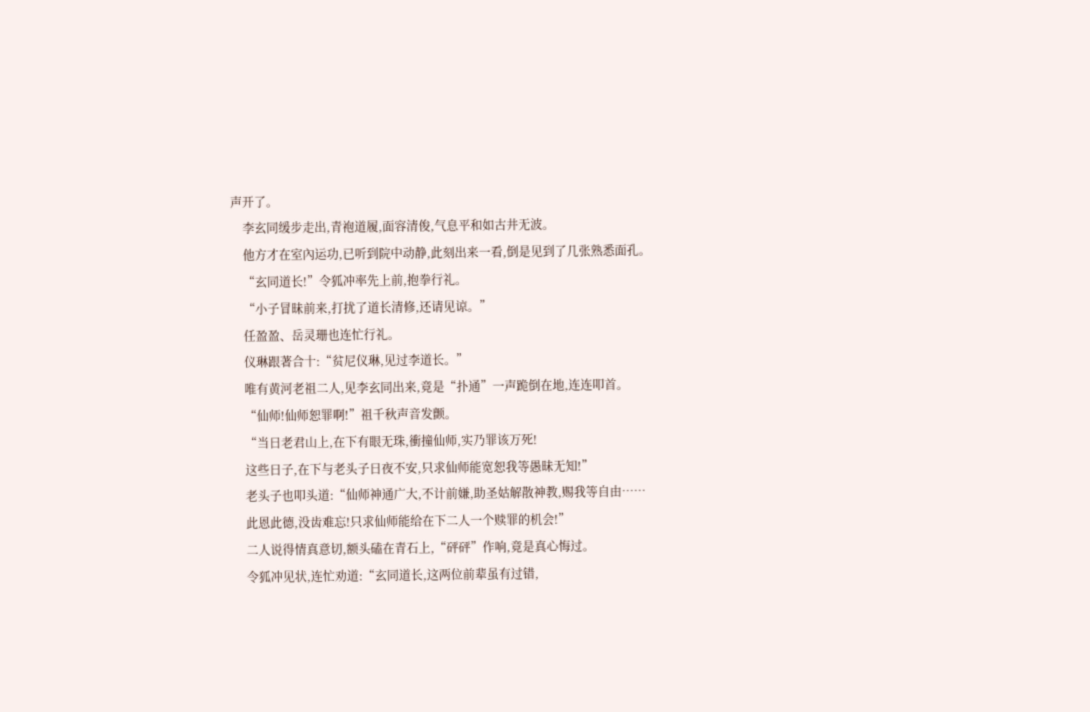声开了。
    李玄同缓步走出,青袍道履,面容清俊,气息平和如古井无波。
    他方才在室內运功,已听到院中动静,此刻出来一看,倒是见到了几张熟悉面孔。
    “玄同道长!”令狐冲率先上前,抱拳行礼。
    “小子冒昧前来,打扰了道长清修,还请见谅。”
    任盈盈、岳灵珊也连忙行礼。
    仪琳跟著合十:“贫尼仪琳,见过李道长。”
    唯有黄河老祖二人,见李玄同出来,竟是“扑通”一声跪倒在地,连连叩首。
    “仙师!仙师恕罪啊!”祖千秋声音发颤。
    “当日老君山上,在下有眼无珠,衝撞仙师,实乃罪该万死!
    这些日子,在下与老头子日夜不安,只求仙师能宽恕我等愚昧无知!”
    老头子也叩头道:“仙师神通广大,不计前嫌,助圣姑解散神教,赐我等自由……
    此恩此德,没齿难忘!只求仙师能给在下二人一个赎罪的机会!”
    二人说得情真意切,额头磕在青石上,“砰砰”作响,竟是真心悔过。
    令狐冲见状,连忙劝道:“玄同道长,这两位前辈虽有过错,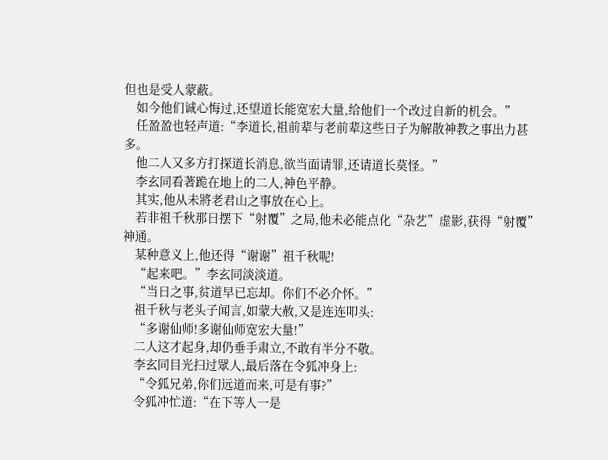但也是受人蒙蔽。
    如今他们诚心悔过,还望道长能宽宏大量,给他们一个改过自新的机会。”
    任盈盈也轻声道:“李道长,祖前辈与老前辈这些日子为解散神教之事出力甚多。
    他二人又多方打探道长消息,欲当面请罪,还请道长莫怪。”
    李玄同看著跪在地上的二人,神色平静。
    其实,他从未將老君山之事放在心上。
    若非祖千秋那日摆下“射覆”之局,他未必能点化“杂艺”虚影,获得“射覆”神通。
    某种意义上,他还得“谢谢”祖千秋呢!
    “起来吧。”李玄同淡淡道。
    “当日之事,贫道早已忘却。你们不必介怀。”
    祖千秋与老头子闻言,如蒙大赦,又是连连叩头:
    “多谢仙师!多谢仙师宽宏大量!”
    二人这才起身,却仍垂手肃立,不敢有半分不敬。
    李玄同目光扫过眾人,最后落在令狐冲身上:
    “令狐兄弟,你们远道而来,可是有事?”
    令狐冲忙道:“在下等人一是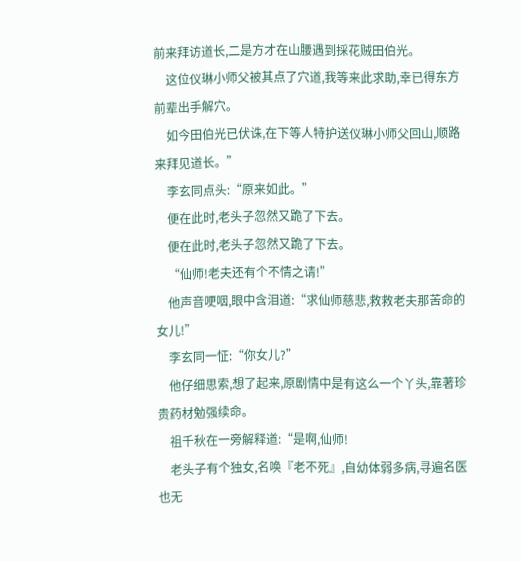前来拜访道长,二是方才在山腰遇到採花贼田伯光。
    这位仪琳小师父被其点了穴道,我等来此求助,幸已得东方前辈出手解穴。
    如今田伯光已伏诛,在下等人特护送仪琳小师父回山,顺路来拜见道长。”
    李玄同点头:“原来如此。”
    便在此时,老头子忽然又跪了下去。
    便在此时,老头子忽然又跪了下去。
    “仙师!老夫还有个不情之请!”
    他声音哽咽,眼中含泪道:“求仙师慈悲,救救老夫那苦命的女儿!”
    李玄同一怔:“你女儿?”
    他仔细思索,想了起来,原剧情中是有这么一个丫头,靠著珍贵药材勉强续命。
    祖千秋在一旁解释道:“是啊,仙师!
    老头子有个独女,名唤『老不死』,自幼体弱多病,寻遍名医也无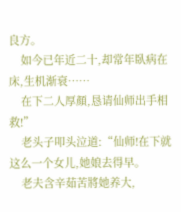良方。
    如今已年近二十,却常年臥病在床,生机渐衰……
    在下二人厚顏,恳请仙师出手相救!”
    老头子叩头泣道:“仙师!在下就这么一个女儿,她娘去得早。
    老夫含辛茹苦將她养大,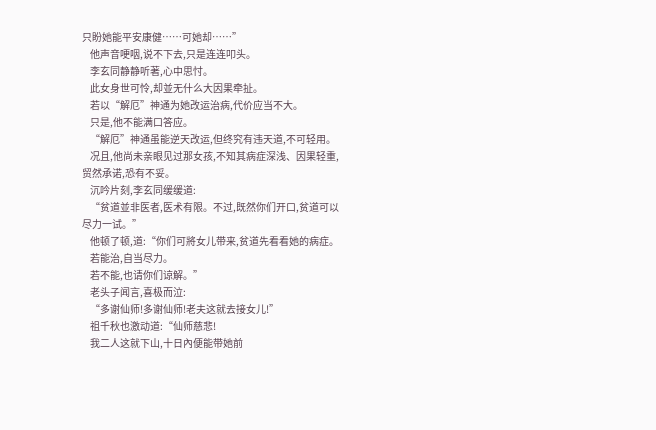只盼她能平安康健……可她却……”
    他声音哽咽,说不下去,只是连连叩头。
    李玄同静静听著,心中思忖。
    此女身世可怜,却並无什么大因果牵扯。
    若以“解厄”神通为她改运治病,代价应当不大。
    只是,他不能满口答应。
    “解厄”神通虽能逆天改运,但终究有违天道,不可轻用。
    况且,他尚未亲眼见过那女孩,不知其病症深浅、因果轻重,贸然承诺,恐有不妥。
    沉吟片刻,李玄同缓缓道:
    “贫道並非医者,医术有限。不过,既然你们开口,贫道可以尽力一试。”
    他顿了顿,道:“你们可將女儿带来,贫道先看看她的病症。
    若能治,自当尽力。
    若不能,也请你们谅解。”
    老头子闻言,喜极而泣:
    “多谢仙师!多谢仙师!老夫这就去接女儿!”
    祖千秋也激动道:“仙师慈悲!
    我二人这就下山,十日內便能带她前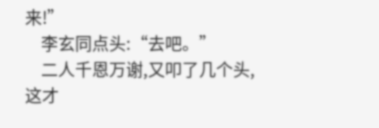来!”
    李玄同点头:“去吧。”
    二人千恩万谢,又叩了几个头,这才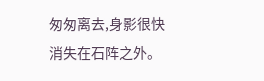匆匆离去,身影很快消失在石阵之外。